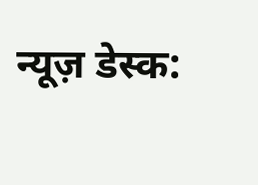न्यूज़ डेस्क: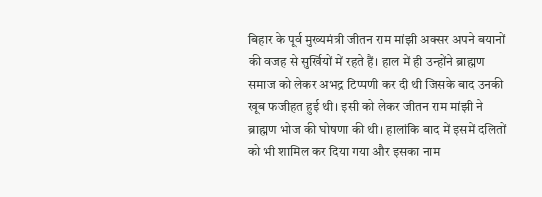बिहार के पूर्व मुख्यमंत्री जीतन राम मांझी अक्सर अपने बयानों की वजह से सुर्खियों में रहते हैं। हाल में ही उन्होंने ब्राह्मण समाज को लेकर अभद्र टिप्पणी कर दी थी जिसके बाद उनकी खूब फजीहत हुई थी। इसी को लेकर जीतन राम मांझी ने ब्राह्मण भोज की घोषणा की थी। हालांकि बाद में इसमें दलितों को भी शामिल कर दिया गया और इसका नाम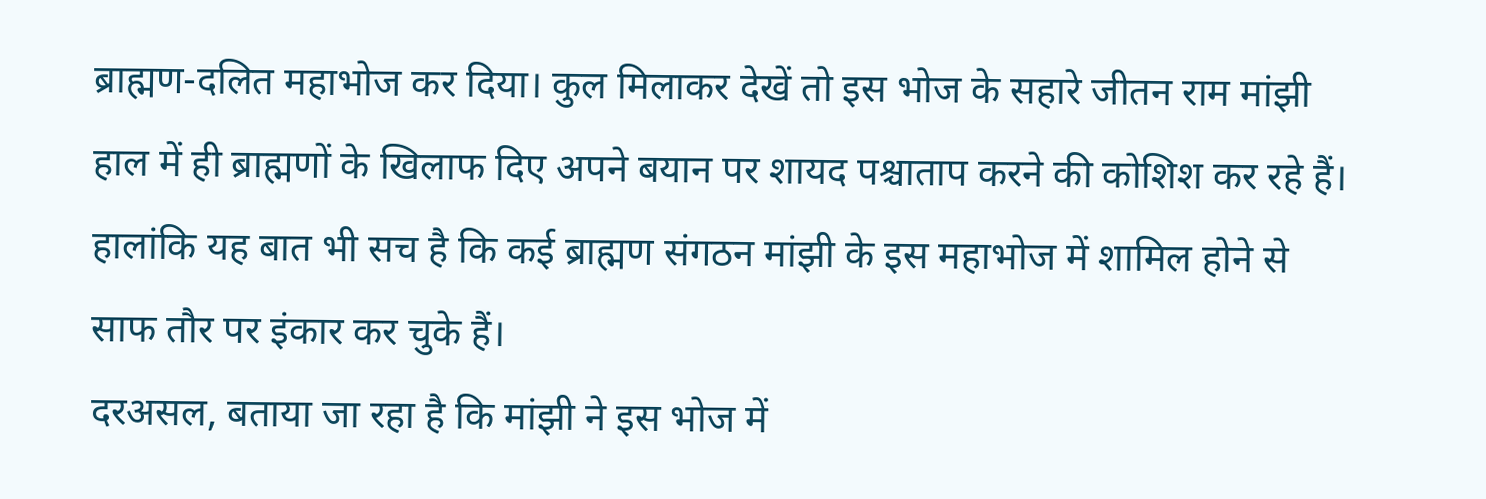ब्राह्मण-दलित महाभोज कर दिया। कुल मिलाकर देखें तो इस भोज के सहारे जीतन राम मांझी हाल में ही ब्राह्मणों के खिलाफ दिए अपने बयान पर शायद पश्चाताप करने की कोशिश कर रहे हैं। हालांकि यह बात भी सच है कि कई ब्राह्मण संगठन मांझी के इस महाभोज में शामिल होने से साफ तौर पर इंकार कर चुके हैं।
दरअसल, बताया जा रहा है कि मांझी ने इस भोज में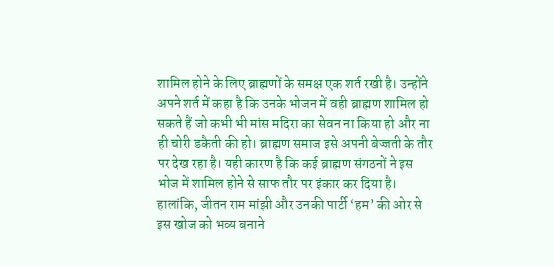शामिल होने के लिए ब्राह्मणों के समक्ष एक शर्त रखी है। उन्होंने अपने शर्त में कहा है कि उनके भोजन में वही ब्राह्मण शामिल हो सकते हैं जो कभी भी मांस मदिरा का सेवन ना किया हो और ना ही चोरी डकैती की हो। ब्राह्मण समाज इसे अपनी बेज्जती के तौर पर देख रहा है। यही कारण है कि कई ब्राह्मण संगठनों ने इस भोज में शामिल होने से साफ तौर पर इंकार कर दिया है। हालांकि, जीतन राम मांझी और उनकी पार्टी ‘हम’ की ओर से इस खोज को भव्य बनाने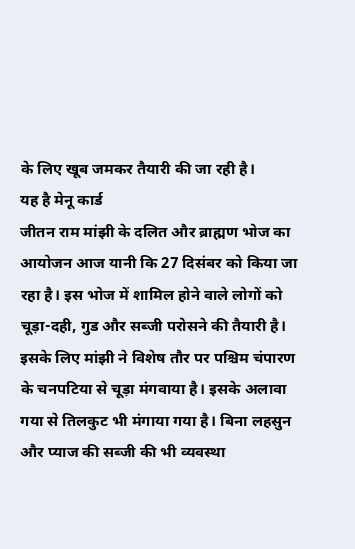के लिए खूब जमकर तैयारी की जा रही है।
यह है मेनू कार्ड
जीतन राम मांझी के दलित और ब्राह्मण भोज का आयोजन आज यानी कि 27 दिसंबर को किया जा रहा है। इस भोज में शामिल होने वाले लोगों को चूड़ा-दही, गुड और सब्जी परोसने की तैयारी है। इसके लिए मांझी ने विशेष तौर पर पश्चिम चंपारण के चनपटिया से चूड़ा मंगवाया है। इसके अलावा गया से तिलकुट भी मंगाया गया है। बिना लहसुन और प्याज की सब्जी की भी व्यवस्था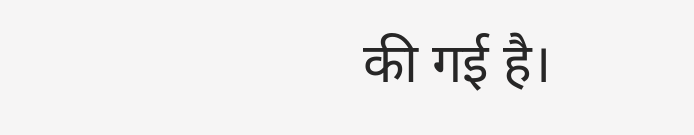की गई है।